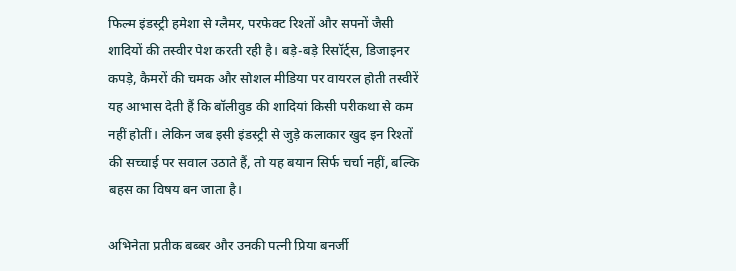फिल्म इंडस्ट्री हमेशा से ग्लैमर, परफेक्ट रिश्तों और सपनों जैसी शादियों की तस्वीर पेश करती रही है। बड़े-बड़े रिसॉर्ट्स, डिजाइनर कपड़े, कैमरों की चमक और सोशल मीडिया पर वायरल होती तस्वीरें यह आभास देती हैं कि बॉलीवुड की शादियां किसी परीकथा से कम नहीं होतीं। लेकिन जब इसी इंडस्ट्री से जुड़े कलाकार खुद इन रिश्तों की सच्चाई पर सवाल उठाते हैं, तो यह बयान सिर्फ चर्चा नहीं, बल्कि बहस का विषय बन जाता है।

अभिनेता प्रतीक बब्बर और उनकी पत्नी प्रिया बनर्जी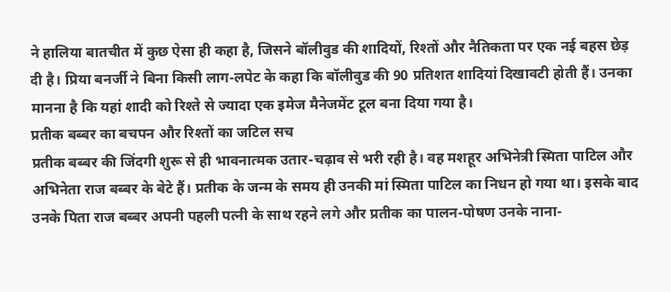ने हालिया बातचीत में कुछ ऐसा ही कहा है, जिसने बॉलीवुड की शादियों, रिश्तों और नैतिकता पर एक नई बहस छेड़ दी है। प्रिया बनर्जी ने बिना किसी लाग-लपेट के कहा कि बॉलीवुड की 90 प्रतिशत शादियां दिखावटी होती हैं। उनका मानना है कि यहां शादी को रिश्ते से ज्यादा एक इमेज मैनेजमेंट टूल बना दिया गया है।
प्रतीक बब्बर का बचपन और रिश्तों का जटिल सच
प्रतीक बब्बर की जिंदगी शुरू से ही भावनात्मक उतार-चढ़ाव से भरी रही है। वह मशहूर अभिनेत्री स्मिता पाटिल और अभिनेता राज बब्बर के बेटे हैं। प्रतीक के जन्म के समय ही उनकी मां स्मिता पाटिल का निधन हो गया था। इसके बाद उनके पिता राज बब्बर अपनी पहली पत्नी के साथ रहने लगे और प्रतीक का पालन-पोषण उनके नाना-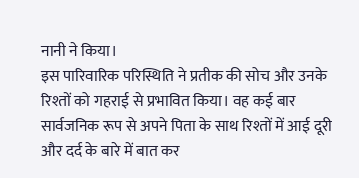नानी ने किया।
इस पारिवारिक परिस्थिति ने प्रतीक की सोच और उनके रिश्तों को गहराई से प्रभावित किया। वह कई बार सार्वजनिक रूप से अपने पिता के साथ रिश्तों में आई दूरी और दर्द के बारे में बात कर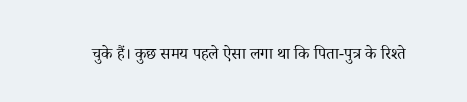चुके हैं। कुछ समय पहले ऐसा लगा था कि पिता-पुत्र के रिश्ते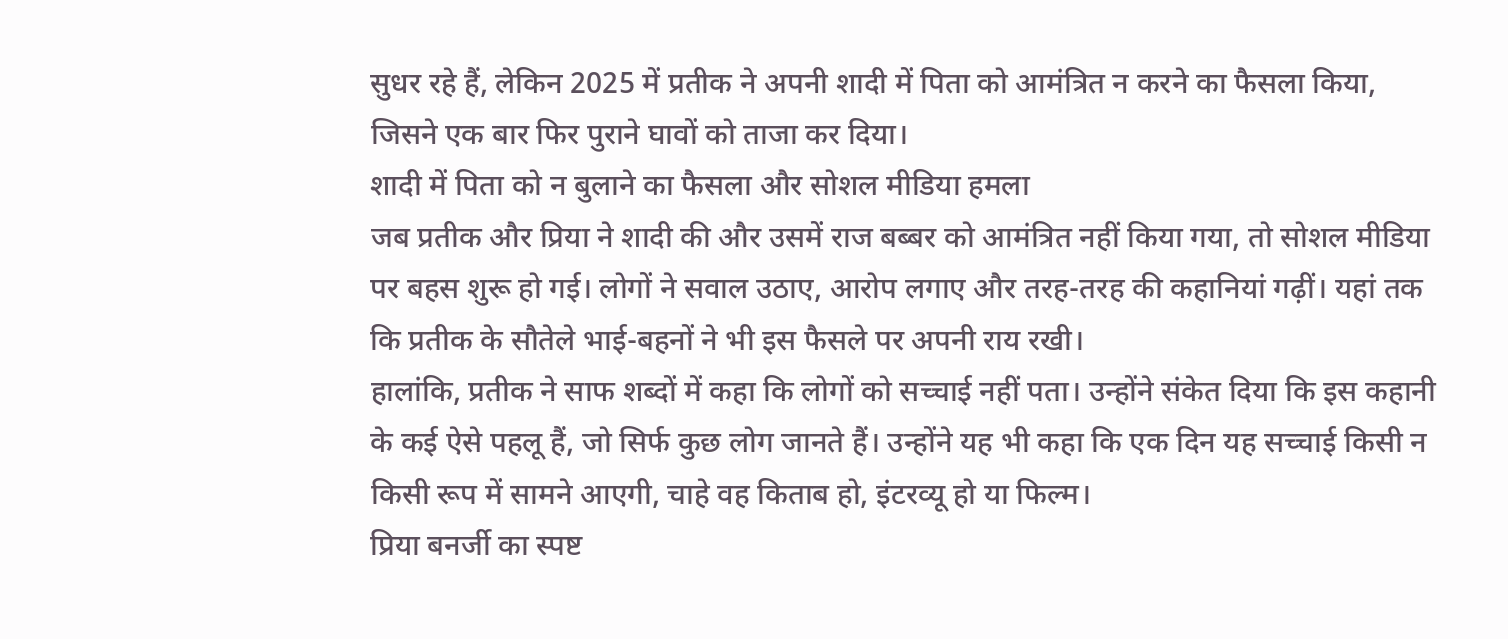सुधर रहे हैं, लेकिन 2025 में प्रतीक ने अपनी शादी में पिता को आमंत्रित न करने का फैसला किया, जिसने एक बार फिर पुराने घावों को ताजा कर दिया।
शादी में पिता को न बुलाने का फैसला और सोशल मीडिया हमला
जब प्रतीक और प्रिया ने शादी की और उसमें राज बब्बर को आमंत्रित नहीं किया गया, तो सोशल मीडिया पर बहस शुरू हो गई। लोगों ने सवाल उठाए, आरोप लगाए और तरह-तरह की कहानियां गढ़ीं। यहां तक कि प्रतीक के सौतेले भाई-बहनों ने भी इस फैसले पर अपनी राय रखी।
हालांकि, प्रतीक ने साफ शब्दों में कहा कि लोगों को सच्चाई नहीं पता। उन्होंने संकेत दिया कि इस कहानी के कई ऐसे पहलू हैं, जो सिर्फ कुछ लोग जानते हैं। उन्होंने यह भी कहा कि एक दिन यह सच्चाई किसी न किसी रूप में सामने आएगी, चाहे वह किताब हो, इंटरव्यू हो या फिल्म।
प्रिया बनर्जी का स्पष्ट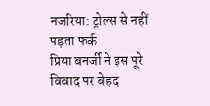नजरिया: ट्रोल्स से नहीं पड़ता फर्क
प्रिया बनर्जी ने इस पूरे विवाद पर बेहद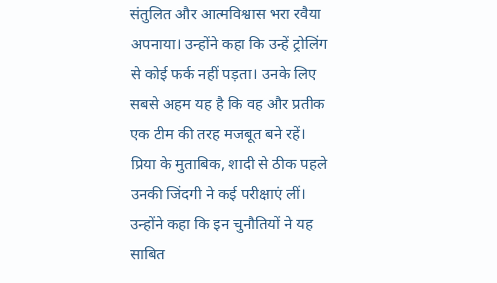संतुलित और आत्मविश्वास भरा रवैया अपनाया। उन्होंने कहा कि उन्हें ट्रोलिंग से कोई फर्क नहीं पड़ता। उनके लिए सबसे अहम यह है कि वह और प्रतीक एक टीम की तरह मजबूत बने रहें।
प्रिया के मुताबिक, शादी से ठीक पहले उनकी जिंदगी ने कई परीक्षाएं लीं। उन्होंने कहा कि इन चुनौतियों ने यह साबित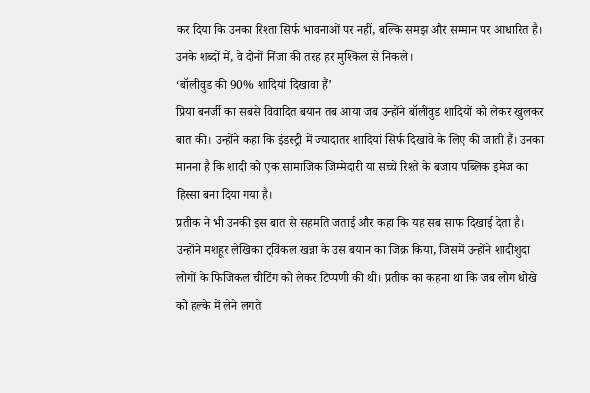कर दिया कि उनका रिश्ता सिर्फ भावनाओं पर नहीं, बल्कि समझ और सम्मान पर आधारित है। उनके शब्दों में, वे दोनों निंजा की तरह हर मुश्किल से निकले।
‘बॉलीवुड की 90% शादियां दिखावा हैं’
प्रिया बनर्जी का सबसे विवादित बयान तब आया जब उन्होंने बॉलीवुड शादियों को लेकर खुलकर बात की। उन्होंने कहा कि इंडस्ट्री में ज्यादातर शादियां सिर्फ दिखावे के लिए की जाती हैं। उनका मानना है कि शादी को एक सामाजिक जिम्मेदारी या सच्चे रिश्ते के बजाय पब्लिक इमेज का हिस्सा बना दिया गया है।
प्रतीक ने भी उनकी इस बात से सहमति जताई और कहा कि यह सब साफ दिखाई देता है। उन्होंने मशहूर लेखिका ट्विंकल खन्ना के उस बयान का जिक्र किया, जिसमें उन्होंने शादीशुदा लोगों के फिजिकल चीटिंग को लेकर टिप्पणी की थी। प्रतीक का कहना था कि जब लोग धोखे को हल्के में लेने लगते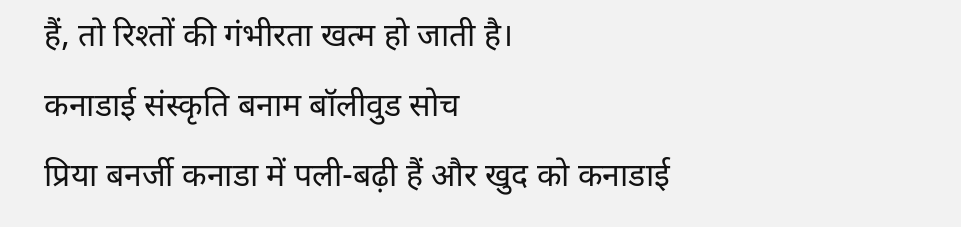हैं, तो रिश्तों की गंभीरता खत्म हो जाती है।
कनाडाई संस्कृति बनाम बॉलीवुड सोच
प्रिया बनर्जी कनाडा में पली-बढ़ी हैं और खुद को कनाडाई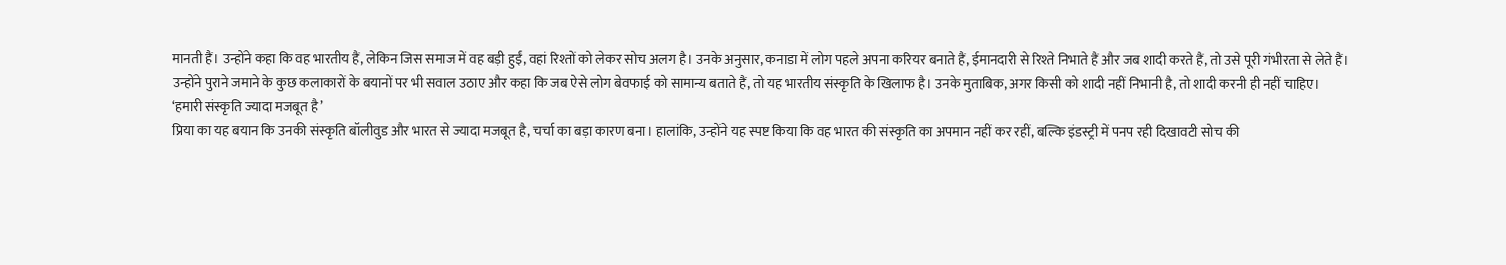मानती हैं। उन्होंने कहा कि वह भारतीय हैं, लेकिन जिस समाज में वह बड़ी हुईं, वहां रिश्तों को लेकर सोच अलग है। उनके अनुसार, कनाडा में लोग पहले अपना करियर बनाते हैं, ईमानदारी से रिश्ते निभाते हैं और जब शादी करते हैं, तो उसे पूरी गंभीरता से लेते हैं।
उन्होंने पुराने जमाने के कुछ कलाकारों के बयानों पर भी सवाल उठाए और कहा कि जब ऐसे लोग बेवफाई को सामान्य बताते हैं, तो यह भारतीय संस्कृति के खिलाफ है। उनके मुताबिक, अगर किसी को शादी नहीं निभानी है, तो शादी करनी ही नहीं चाहिए।
‘हमारी संस्कृति ज्यादा मजबूत है’
प्रिया का यह बयान कि उनकी संस्कृति बॉलीवुड और भारत से ज्यादा मजबूत है, चर्चा का बड़ा कारण बना। हालांकि, उन्होंने यह स्पष्ट किया कि वह भारत की संस्कृति का अपमान नहीं कर रहीं, बल्कि इंडस्ट्री में पनप रही दिखावटी सोच की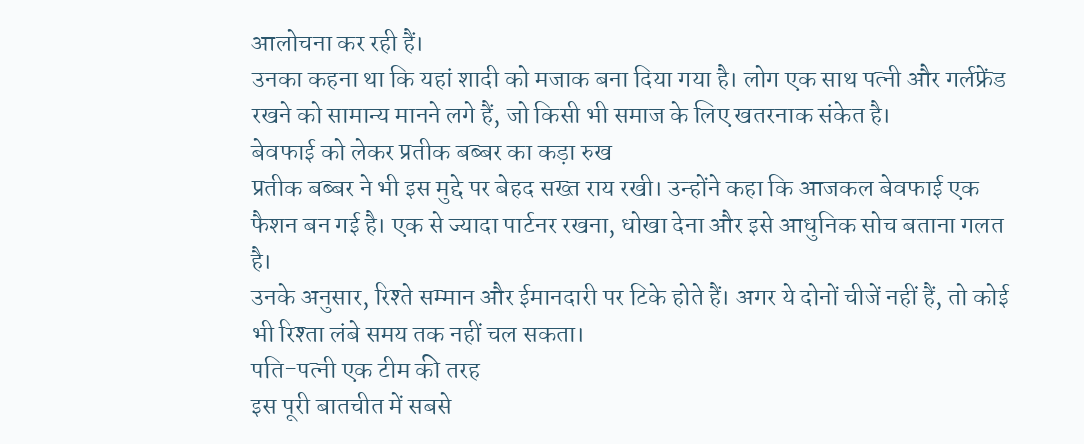आलोचना कर रही हैं।
उनका कहना था कि यहां शादी को मजाक बना दिया गया है। लोग एक साथ पत्नी और गर्लफ्रेंड रखने को सामान्य मानने लगे हैं, जो किसी भी समाज के लिए खतरनाक संकेत है।
बेवफाई को लेकर प्रतीक बब्बर का कड़ा रुख
प्रतीक बब्बर ने भी इस मुद्दे पर बेहद सख्त राय रखी। उन्होंने कहा कि आजकल बेवफाई एक फैशन बन गई है। एक से ज्यादा पार्टनर रखना, धोखा देना और इसे आधुनिक सोच बताना गलत है।
उनके अनुसार, रिश्ते सम्मान और ईमानदारी पर टिके होते हैं। अगर ये दोनों चीजें नहीं हैं, तो कोई भी रिश्ता लंबे समय तक नहीं चल सकता।
पति-पत्नी एक टीम की तरह
इस पूरी बातचीत में सबसे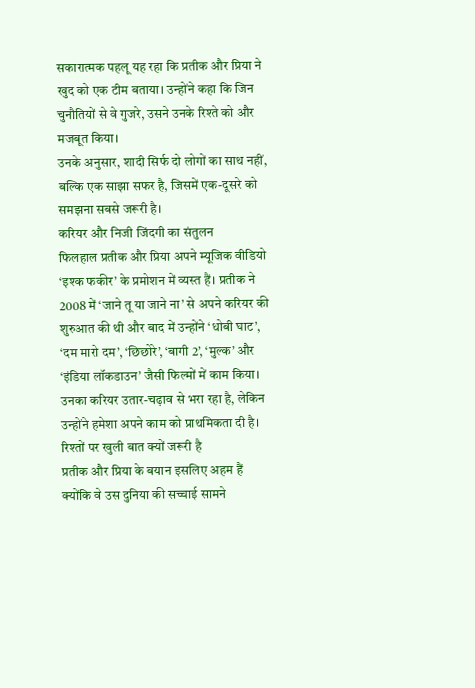सकारात्मक पहलू यह रहा कि प्रतीक और प्रिया ने खुद को एक टीम बताया। उन्होंने कहा कि जिन चुनौतियों से वे गुजरे, उसने उनके रिश्ते को और मजबूत किया।
उनके अनुसार, शादी सिर्फ दो लोगों का साथ नहीं, बल्कि एक साझा सफर है, जिसमें एक-दूसरे को समझना सबसे जरूरी है।
करियर और निजी जिंदगी का संतुलन
फिलहाल प्रतीक और प्रिया अपने म्यूजिक वीडियो ‘इश्क फकीर’ के प्रमोशन में व्यस्त हैं। प्रतीक ने 2008 में ‘जाने तू या जाने ना’ से अपने करियर की शुरुआत की थी और बाद में उन्होंने ‘धोबी घाट’, ‘दम मारो दम’, ‘छिछोरे’, ‘बागी 2’, ‘मुल्क’ और ‘इंडिया लॉकडाउन’ जैसी फिल्मों में काम किया।
उनका करियर उतार-चढ़ाव से भरा रहा है, लेकिन उन्होंने हमेशा अपने काम को प्राथमिकता दी है।
रिश्तों पर खुली बात क्यों जरूरी है
प्रतीक और प्रिया के बयान इसलिए अहम हैं क्योंकि वे उस दुनिया की सच्चाई सामने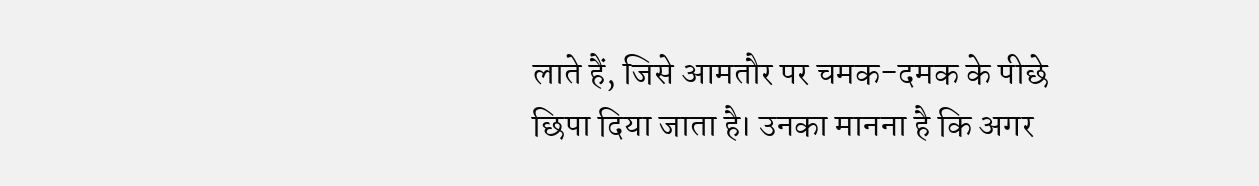लाते हैं, जिसे आमतौर पर चमक-दमक के पीछे छिपा दिया जाता है। उनका मानना है कि अगर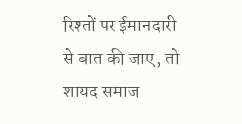रिश्तों पर ईमानदारी से बात की जाए, तो शायद समाज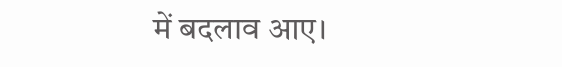में बदलाव आए।